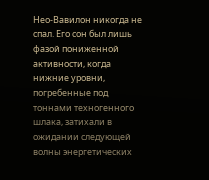Нео-Вавилон никогда не спал. Его сон был лишь фазой пониженной активности, когда нижние уровни, погребенные под тоннами техногенного шлака, затихали в ожидании следующей волны энергетических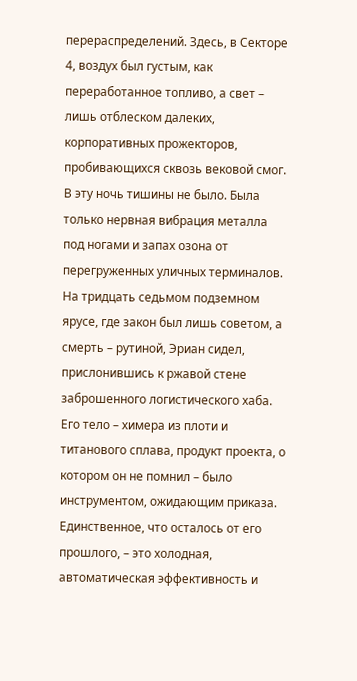перераспределений. Здесь, в Секторе 4, воздух был густым, как переработанное топливо, а свет – лишь отблеском далеких, корпоративных прожекторов, пробивающихся сквозь вековой смог.
В эту ночь тишины не было. Была только нервная вибрация металла под ногами и запах озона от перегруженных уличных терминалов.
На тридцать седьмом подземном ярусе, где закон был лишь советом, а смерть – рутиной, Эриан сидел, прислонившись к ржавой стене заброшенного логистического хаба. Его тело – химера из плоти и титанового сплава, продукт проекта, о котором он не помнил – было инструментом, ожидающим приказа. Единственное, что осталось от его прошлого, – это холодная, автоматическая эффективность и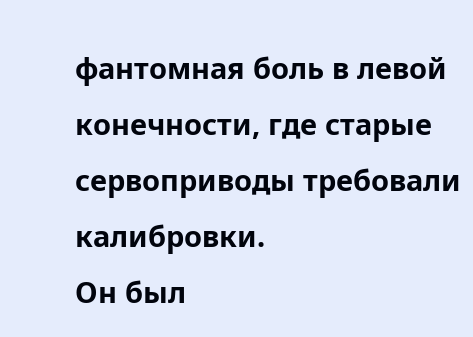фантомная боль в левой конечности, где старые сервоприводы требовали калибровки.
Он был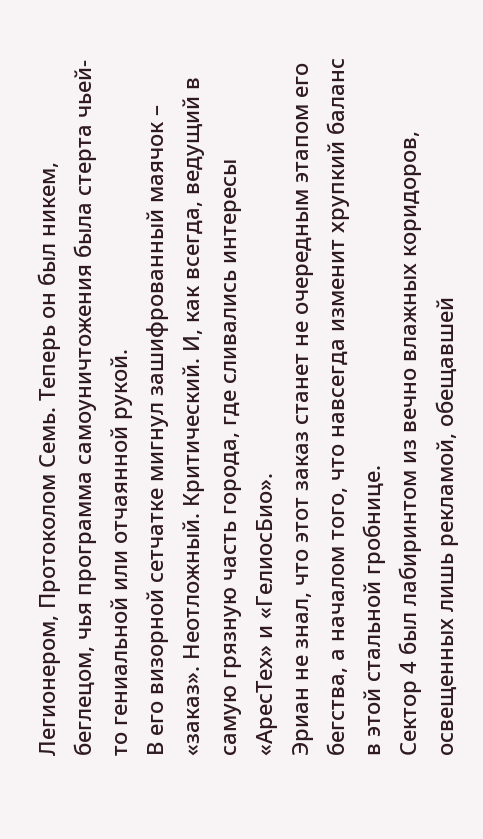Легионером, Протоколом Семь. Теперь он был никем, беглецом, чья программа самоуничтожения была стерта чьей-то гениальной или отчаянной рукой.
В его визорной сетчатке мигнул зашифрованный маячок – «заказ». Неотложный. Критический. И, как всегда, ведущий в самую грязную часть города, где сливались интересы «АресТех» и «ГелиосБио».
Эриан не знал, что этот заказ станет не очередным этапом его бегства, а началом того, что навсегда изменит хрупкий баланс в этой стальной гробнице.
Сектор 4 был лабиринтом из вечно влажных коридоров, освещенных лишь рекламой, обещавшей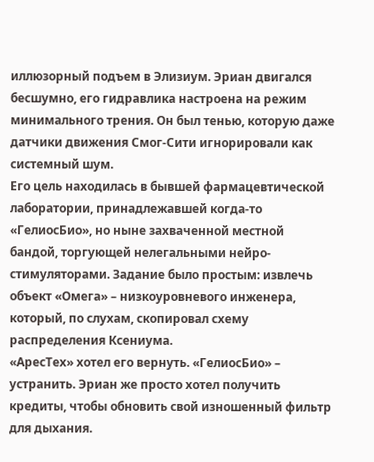иллюзорный подъем в Элизиум. Эриан двигался бесшумно, его гидравлика настроена на режим минимального трения. Он был тенью, которую даже датчики движения Смог-Сити игнорировали как системный шум.
Его цель находилась в бывшей фармацевтической лаборатории, принадлежавшей когда-то «ГелиосБио», но ныне захваченной местной бандой, торгующей нелегальными нейро-стимуляторами. Задание было простым: извлечь объект «Омега» – низкоуровневого инженера, который, по слухам, скопировал схему распределения Ксениума.
«АресТех» хотел его вернуть. «ГелиосБио» – устранить. Эриан же просто хотел получить кредиты, чтобы обновить свой изношенный фильтр для дыхания.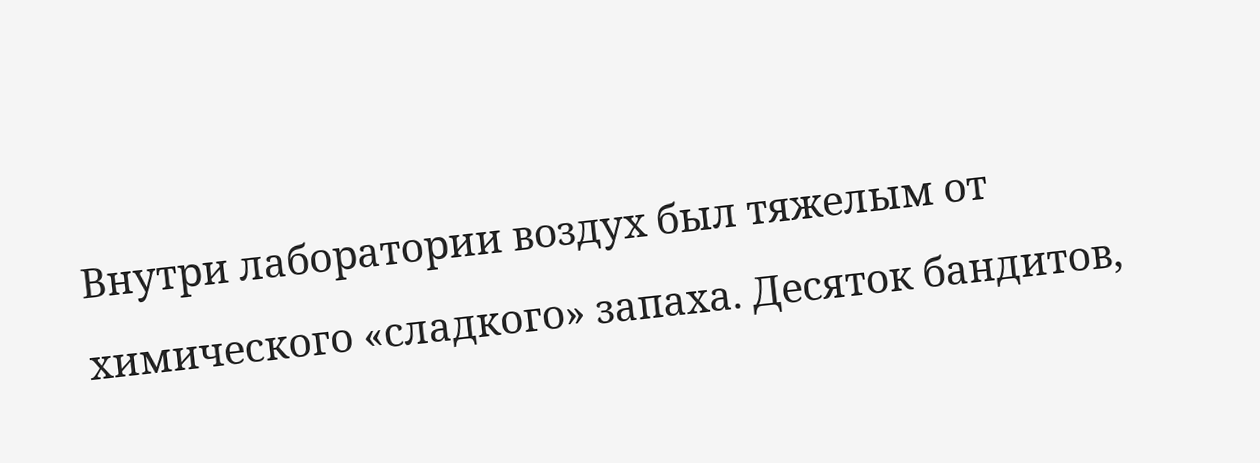Внутри лаборатории воздух был тяжелым от химического «сладкого» запаха. Десяток бандитов,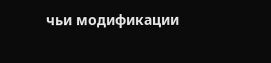чьи модификации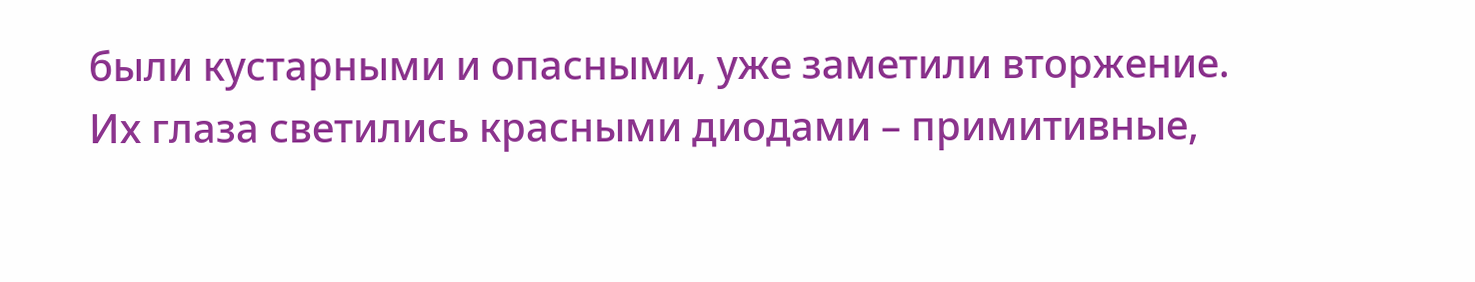были кустарными и опасными, уже заметили вторжение. Их глаза светились красными диодами – примитивные,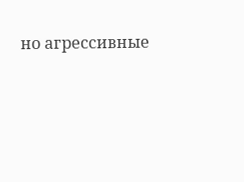но агрессивные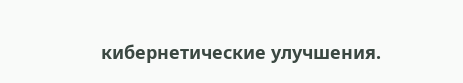кибернетические улучшения.